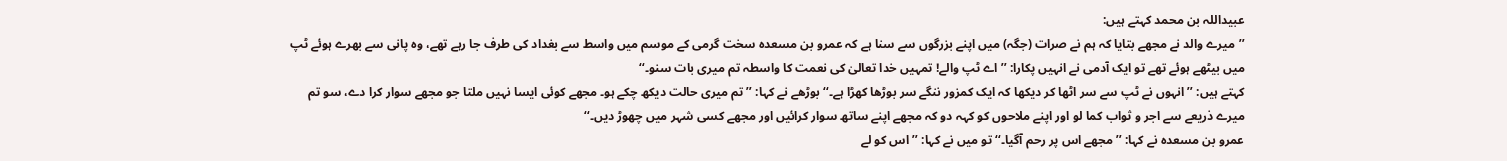عبیداللہ بن محمد کہتے ہیں:
’’میرے والد نے مجھے بتایا کہ ہم نے صرات (جگہ) میں اپنے بزرگوں سے سنا ہے کہ عمرو بن مسعدہ سخت گرمی کے موسم میں واسط سے بغداد کی طرف جا رہے تھے، وہ پانی سے بھرے ہوئے ٹپ میں بیٹھے ہوئے تھے تو ایک آدمی نے انہیں پکارا: ’’اے ٹپ والے! تمہیں خدا تعالیٰ کی نعمت کا واسطہ تم میری بات سنو۔‘‘
کہتے ہیں: ’’انہوں نے ٹپ سے سر اٹھا کر دیکھا کہ ایک کمزور ننگے سر بوڑھا کھڑا ہے۔‘‘ بوڑھے نے کہا: ’’تم میری حالت دیکھ چکے ہو۔ مجھے کوئی ایسا نہیں ملتا جو مجھے سوار کرا دے، سو تم میرے ذریعے سے اجر و ثواب کما لو اور اپنے ملاحوں کو کہہ دو کہ مجھے اپنے ساتھ سوار کرائیں اور مجھے کسی شہر میں چھوڑ دیں۔‘‘
عمرو بن مسعدہ نے کہا: ’’مجھے اس پر رحم آگیا۔‘‘ تو میں نے کہا: ’’اس کو لے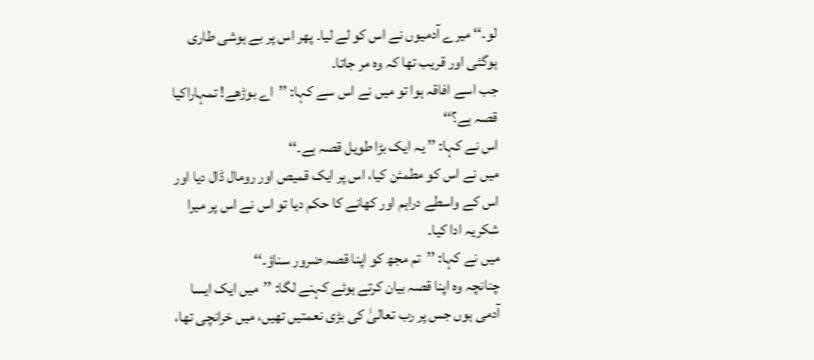لو۔‘‘ میرے آدمیوں نے اس کو لے لیا۔ پھر اس پر بے ہوشی طاری ہوگئی اور قریب تھا کہ وہ مر جاتا۔
جب اسے افاقہ ہوا تو میں نے اس سے کہا: ’’اے بوڑھے! تمہاراکیا قصہ ہے؟‘‘
اس نے کہا: ’’ یہ ایک بڑا طویل قصہ ہے۔‘‘
میں نے اس کو مطمئن کیا، اس پر ایک قمیص اور رومال ڈال دیا اور اس کے واسطے دراہم اور کھانے کا حکم دیا تو اس نے اس پر میرا شکریہ ادا کیا۔
میں نے کہا: ’’تم مجھ کو اپنا قصہ ضرور سناؤ۔‘‘
چنانچہ وہ اپنا قصہ بیان کرتے ہوئے کہنے لگا: ’’میں ایک ایسا آدمی ہوں جس پر رب تعالیٰ کی بڑی نعمتیں تھیں، میں خرانچی تھا،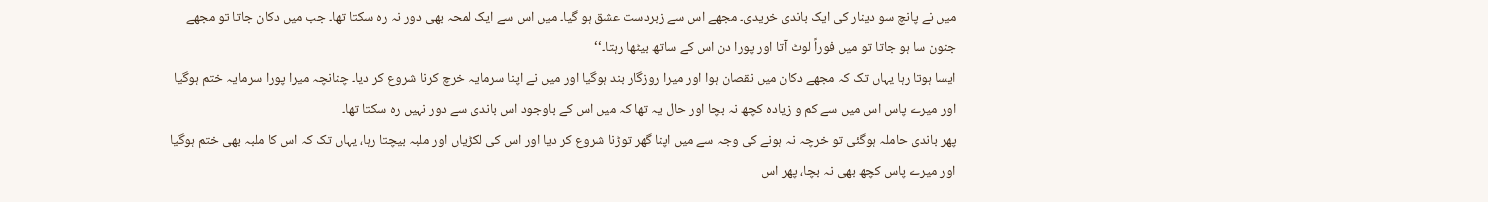میں نے پانچ سو دینار کی ایک باندی خریدی۔ مجھے اس سے زبردست عشق ہو گیا۔ میں اس سے ایک لمحہ بھی دور نہ رہ سکتا تھا۔ جب میں دکان جاتا تو مجھے جنون سا ہو جاتا تو میں فوراً لوٹ آتا اور پورا دن اس کے ساتھ بیٹھا رہتا۔‘‘
ایسا ہوتا رہا یہاں تک کہ مجھے دکان میں نقصان ہوا اور میرا روزگار بند ہوگیا اور میں نے اپنا سرمایہ خرچ کرنا شروع کر دیا۔ چنانچہ میرا پورا سرمایہ ختم ہوگیا اور میرے پاس اس میں سے کم و زیادہ کچھ نہ بچا اور حال یہ تھا کہ میں اس کے باوجود اس باندی سے دور نہیں رہ سکتا تھا۔
پھر باندی حاملہ ہوگئی تو خرچہ نہ ہونے کی وجہ سے میں اپنا گھر توڑنا شروع کر دیا اور اس کی لکڑیاں اور ملبہ بیچتا رہا، یہاں تک کہ اس کا ملبہ بھی ختم ہوگیا اور میرے پاس کچھ بھی نہ بچا، پھر اس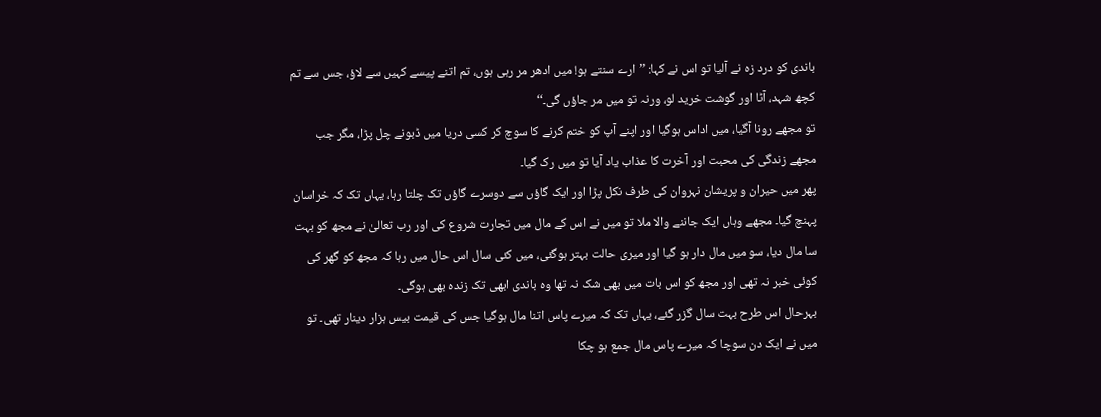باندی کو درد زہ نے آلیا تو اس نے کہا: ’’ارے سنتے ہو! میں ادھر مر رہی ہوں، تم اتنے پیسے کہیں سے لاؤ، جس سے تم کچھ شہد، آٹا اور گوشت خرید لو، ورنہ تو میں مر جاؤں گی۔‘‘
تو مجھے رونا آگیا، میں اداس ہوگیا اور اپنے آپ کو ختم کرنے کا سوچ کر کسی دریا میں ڈبونے چل پڑا، مگر جب مجھے زندگی کی محبت اور آخرت کا عذاب یاد آیا تو میں رک گیا۔
پھر میں حیران و پریشان نہروان کی طرف نکل پڑا اور ایک گاؤں سے دوسرے گاؤں تک چلتا رہا، یہاں تک کہ خراسان پہنچ گیا۔ مجھے وہاں ایک جاننے والا ملا تو میں نے اس کے مال میں تجارت شروع کی اور رب تعالیٰ نے مجھ کو بہت سا مال دیا، سو میں مال دار ہو گیا اور میری حالت بہتر ہوگئی، میں کئی سال اس حال میں رہا کہ مجھ کو گھر کی کوئی خبر نہ تھی اور مجھ کو اس بات میں بھی شک نہ تھا وہ باندی ابھی تک زندہ بھی ہوگی۔
بہرحال اس طرح بہت سال گزر گئے، یہاں تک کہ میرے پاس اتنا مال ہوگیا جس کی قیمت بیس ہزار دینار تھی۔ تو میں نے ایک دن سوچا کہ میرے پاس مال جمع ہو چکا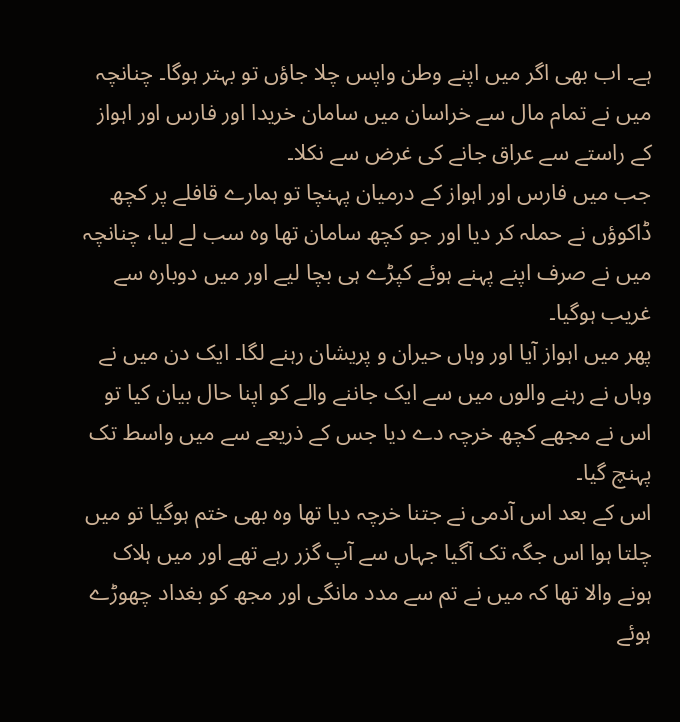ہے۔ اب بھی اگر میں اپنے وطن واپس چلا جاؤں تو بہتر ہوگا۔ چنانچہ میں نے تمام مال سے خراسان میں سامان خریدا اور فارس اور اہواز کے راستے سے عراق جانے کی غرض سے نکلا۔
جب میں فارس اور اہواز کے درمیان پہنچا تو ہمارے قافلے پر کچھ ڈاکوؤں نے حملہ کر دیا اور جو کچھ سامان تھا وہ سب لے لیا، چنانچہ میں نے صرف اپنے پہنے ہوئے کپڑے ہی بچا لیے اور میں دوبارہ سے غریب ہوگیا۔
پھر میں اہواز آیا اور وہاں حیران و پریشان رہنے لگا۔ ایک دن میں نے وہاں نے رہنے والوں میں سے ایک جاننے والے کو اپنا حال بیان کیا تو اس نے مجھے کچھ خرچہ دے دیا جس کے ذریعے سے میں واسط تک پہنچ گیا۔
اس کے بعد اس آدمی نے جتنا خرچہ دیا تھا وہ بھی ختم ہوگیا تو میں چلتا ہوا اس جگہ تک آگیا جہاں سے آپ گزر رہے تھے اور میں ہلاک ہونے والا تھا کہ میں نے تم سے مدد مانگی اور مجھ کو بغداد چھوڑے ہوئے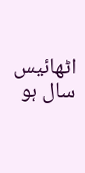اٹھائیس سال ہو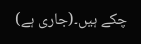چکے ہیں۔(جاری ہے)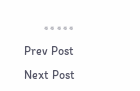٭٭٭٭٭
Prev Post
Next Post